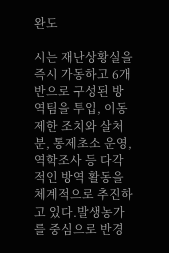완도

시는 재난상황실을 즉시 가동하고 6개 반으로 구성된 방역팀을 투입, 이동제한 조치와 살처분, 통제초소 운영, 역학조사 등 다각적인 방역 활동을 체계적으로 추진하고 있다.발생농가를 중심으로 반경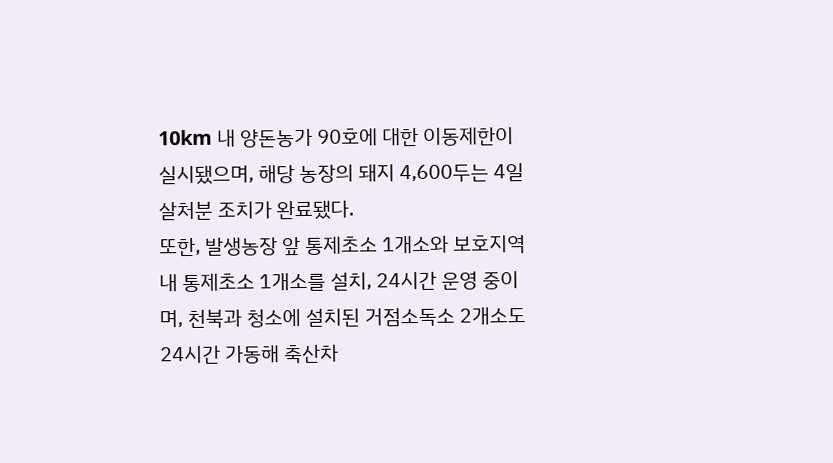10km 내 양돈농가 90호에 대한 이동제한이 실시됐으며, 해당 농장의 돼지 4,600두는 4일 살처분 조치가 완료됐다.
또한, 발생농장 앞 통제초소 1개소와 보호지역 내 통제초소 1개소를 설치, 24시간 운영 중이며, 천북과 청소에 설치된 거점소독소 2개소도 24시간 가동해 축산차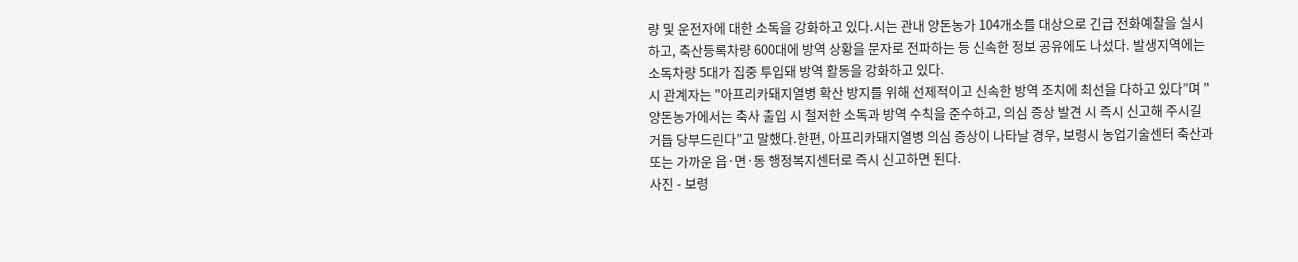량 및 운전자에 대한 소독을 강화하고 있다.시는 관내 양돈농가 104개소를 대상으로 긴급 전화예찰을 실시하고, 축산등록차량 600대에 방역 상황을 문자로 전파하는 등 신속한 정보 공유에도 나섰다. 발생지역에는 소독차량 5대가 집중 투입돼 방역 활동을 강화하고 있다.
시 관계자는 "아프리카돼지열병 확산 방지를 위해 선제적이고 신속한 방역 조치에 최선을 다하고 있다”며 "양돈농가에서는 축사 출입 시 철저한 소독과 방역 수칙을 준수하고, 의심 증상 발견 시 즉시 신고해 주시길 거듭 당부드린다”고 말했다.한편, 아프리카돼지열병 의심 증상이 나타날 경우, 보령시 농업기술센터 축산과 또는 가까운 읍·면·동 행정복지센터로 즉시 신고하면 된다.
사진 - 보령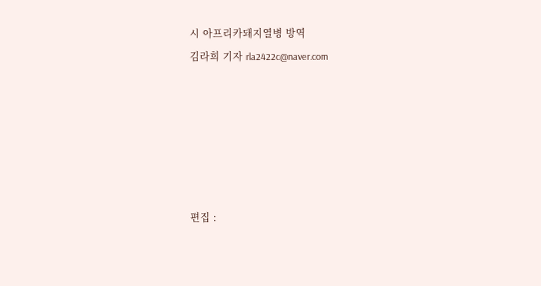시 아프리카돼지열병 방역
김라희 기자 rla2422c@naver.com






편집 :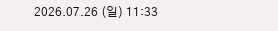2026.07.26 (일) 11:33